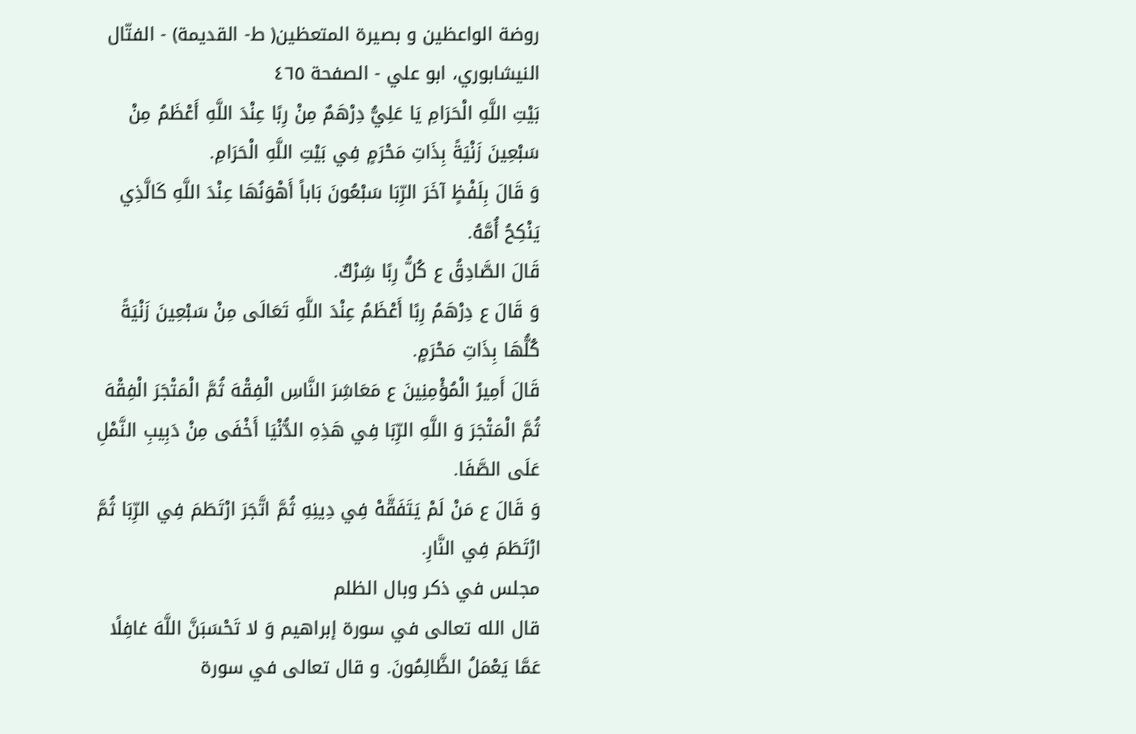روضة الواعظين و بصيرة المتعظين( ط- القديمة) - الفتّال النيشابوري، ابو علي - الصفحة ٤٦٥
بَيْتِ اللَّهِ الْحَرَامِ يَا عَلِيُّ دِرْهَمٌ مِنْ رِبًا عِنْدَ اللَّهِ أَعْظَمُ مِنْ سَبْعِينَ زَنْيَةً بِذَاتِ مَحْرَمٍ فِي بَيْتِ اللَّهِ الْحَرَامِ.
وَ قَالَ بِلَفْظٍ آخَرَ الرِّبَا سَبْعُونَ بَاباً أَهْوَنُهَا عِنْدَ اللَّهِ كَالَّذِي يَنْكِحُ أُمَّهُ.
قَالَ الصَّادِقُ ع كُلُّ رِبًا شِرْكٌ.
وَ قَالَ ع دِرْهَمُ رِبًا أَعْظَمُ عِنْدَ اللَّهِ تَعَالَى مِنْ سَبْعِينَ زَنْيَةً كُلُّهَا بِذَاتِ مَحْرَمٍ.
قَالَ أَمِيرُ الْمُؤْمِنِينَ ع مَعَاشِرَ النَّاسِ الْفِقْهَ ثُمَّ الْمَتْجَرَ الْفِقْهَ ثُمَّ الْمَتْجَرَ وَ اللَّهِ الرِّبَا فِي هَذِهِ الدُّنْيَا أَخْفَى مِنْ دَبِيبِ النَّمْلِ عَلَى الصَّفَا.
وَ قَالَ ع مَنْ لَمْ يَتَفَقَّهْ فِي دِينِهِ ثُمَّ اتَّجَرَ ارْتَطَمَ فِي الرِّبَا ثُمَّ ارْتَطَمَ فِي النَّارِ.
مجلس في ذكر وبال الظلم
قال الله تعالى في سورة إبراهيم وَ لا تَحْسَبَنَّ اللَّهَ غافِلًا عَمَّا يَعْمَلُ الظَّالِمُونَ. و قال تعالى في سورة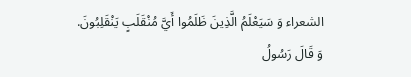الشعراء وَ سَيَعْلَمُ الَّذِينَ ظَلَمُوا أَيَّ مُنْقَلَبٍ يَنْقَلِبُونَ.
وَ قَالَ رَسُولُ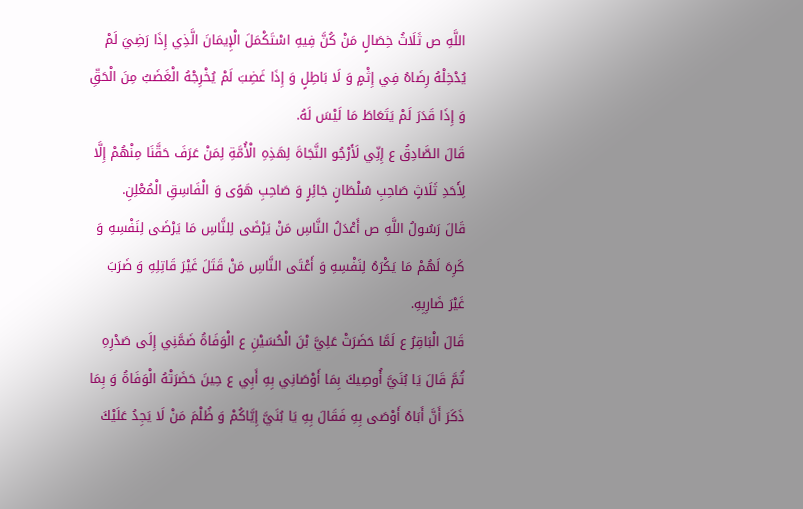اللَّهِ ص ثَلَاثُ خِصَالٍ مَنْ كُنَّ فِيهِ اسْتَكْمَلَ الْإِيمَانَ الَّذِي إِذَا رَضِيَ لَمْ يُدْخِلْهُ رِضَاهُ فِي إِثْمٍ وَ لَا بَاطِلٍ وَ إِذَا غَضِبَ لَمْ يُخْرِجْهُ الْغَضَبُ مِنَ الْحَقِّ وَ إِذَا قَدَرَ لَمْ يَتَعَاطَ مَا لَيْسَ لَهُ.
قَالَ الصَّادِقُ ع إِنِّي لَأَرْجُو النَّجَاةَ لِهَذِهِ الْأُمَّةِ لِمَنْ عَرَفَ حَقَّنَا مِنْهُمْ إِلَّا لِأَحَدِ ثَلَاثٍ صَاحِبِ سُلْطَانٍ جَائِرٍ وَ صَاحِبِ هَوًى وَ الْفَاسِقِ الْمُعْلِنِ.
قَالَ رَسُولُ اللَّهِ ص أَعْدَلُ النَّاسِ مَنْ يَرْضَى لِلنَّاسِ مَا يَرْضَى لِنَفْسِهِ وَ كَرِهَ لَهُمْ مَا يَكْرَهُ لِنَفْسِهِ وَ أَعْتَى النَّاسِ مَنْ قَتَلَ غَيْرَ قَاتِلِهِ وَ ضَرَبَ غَيْرَ ضَارِبِهِ.
قَالَ الْبَاقِرُ ع لَمَّا حَضَرَتْ عَلِيَّ بْنَ الْحُسَيْنِ ع الْوَفَاةُ ضَمَّنِي إِلَى صَدْرِهِ ثُمَّ قَالَ يَا بُنَيَّ أُوصِيكَ بِمَا أَوْصَانِي بِهِ أَبِي ع حِينَ حَضَرَتْهُ الْوَفَاةُ وَ بِمَا ذَكَرَ أَنَّ أَبَاهُ أَوْصَى بِهِ فَقَالَ بِهِ يَا بُنَيَّ إِيَّاكُمْ وَ ظُلْمَ مَنْ لَا يَجِدُ عَلَيْكَ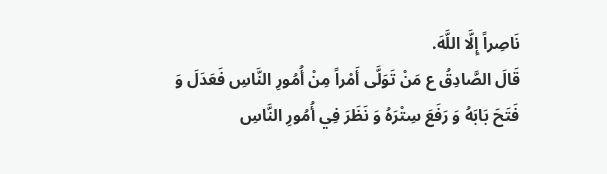نَاصِراً إِلَّا اللَّهَ.
قَالَ الصَّادِقُ ع مَنْ تَوَلَّى أَمْراً مِنْ أُمُورِ النَّاسِ فَعَدَلَ وَ فَتَحَ بَابَهُ وَ رَفَعَ سِتْرَهُ وَ نَظَرَ فِي أُمُورِ النَّاسِ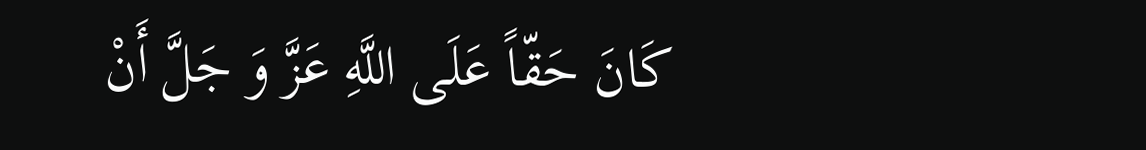كَانَ حَقّاً عَلَى اللَّهِ عَزَّ وَ جَلَّ أَنْ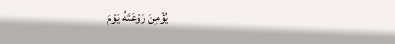يُؤْمِنَ رَوْعَتَهُ يَوْمَ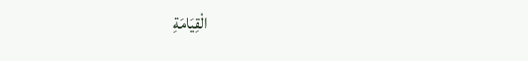الْقِيَامَةِ